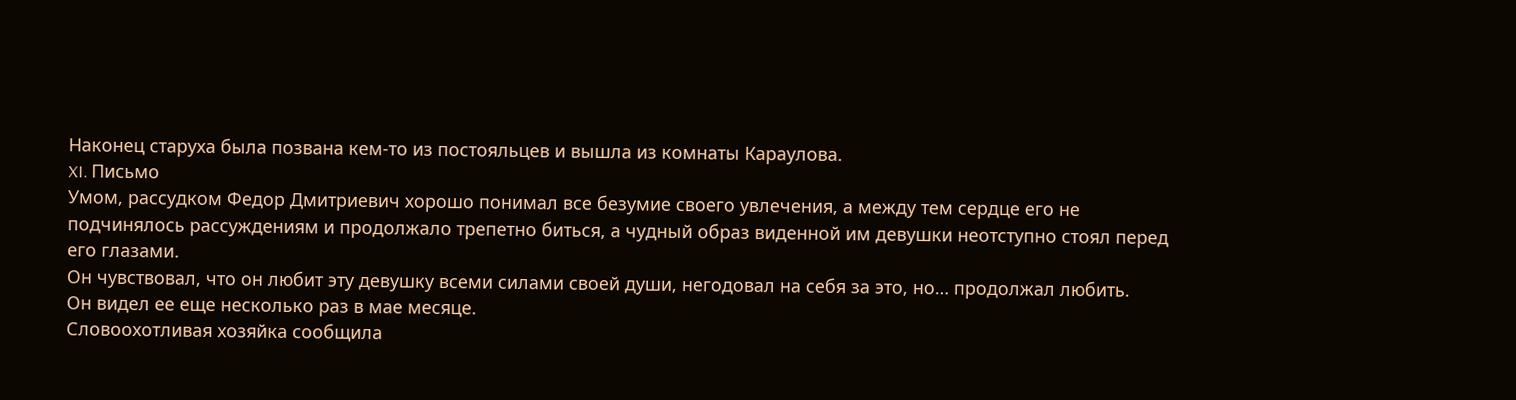Наконец старуха была позвана кем-то из постояльцев и вышла из комнаты Караулова.
XI. Письмо
Умом, рассудком Федор Дмитриевич хорошо понимал все безумие своего увлечения, а между тем сердце его не подчинялось рассуждениям и продолжало трепетно биться, а чудный образ виденной им девушки неотступно стоял перед его глазами.
Он чувствовал, что он любит эту девушку всеми силами своей души, негодовал на себя за это, но… продолжал любить.
Он видел ее еще несколько раз в мае месяце.
Словоохотливая хозяйка сообщила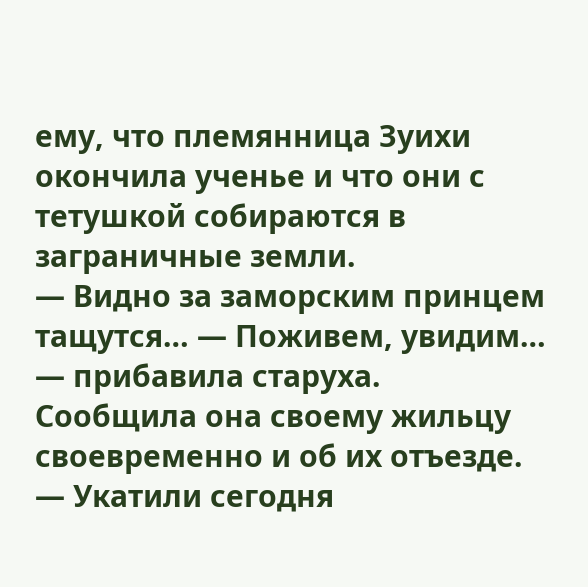ему, что племянница Зуихи окончила ученье и что они с тетушкой собираются в заграничные земли.
— Видно за заморским принцем тащутся… — Поживем, увидим… — прибавила старуха.
Сообщила она своему жильцу своевременно и об их отъезде.
— Укатили сегодня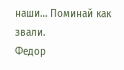наши… Поминай как звали.
Федор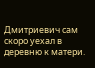Дмитриевич сам скоро уехал в деревню к матери.